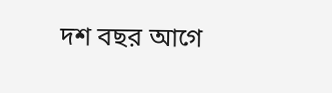দশ বছর আগে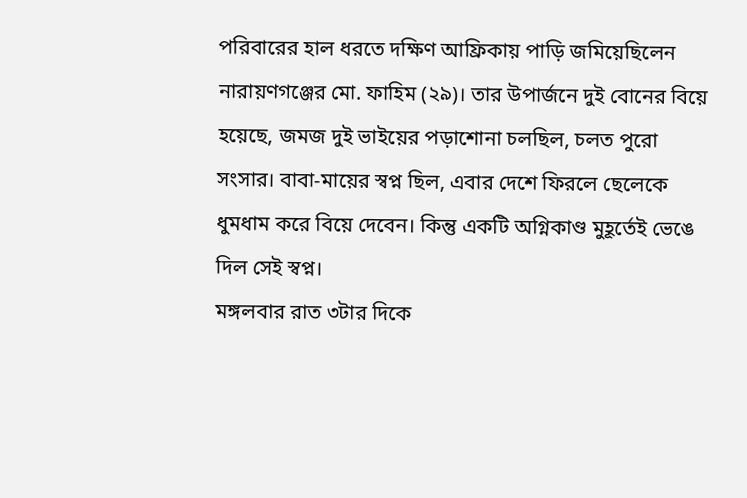পরিবারের হাল ধরতে দক্ষিণ আফ্রিকায় পাড়ি জমিয়েছিলেন নারায়ণগঞ্জের মো. ফাহিম (২৯)। তার উপার্জনে দুই বোনের বিয়ে হয়েছে, জমজ দুই ভাইয়ের পড়াশোনা চলছিল, চলত পুরো সংসার। বাবা-মায়ের স্বপ্ন ছিল, এবার দেশে ফিরলে ছেলেকে ধুমধাম করে বিয়ে দেবেন। কিন্তু একটি অগ্নিকাণ্ড মুহূর্তেই ভেঙে দিল সেই স্বপ্ন।
মঙ্গলবার রাত ৩টার দিকে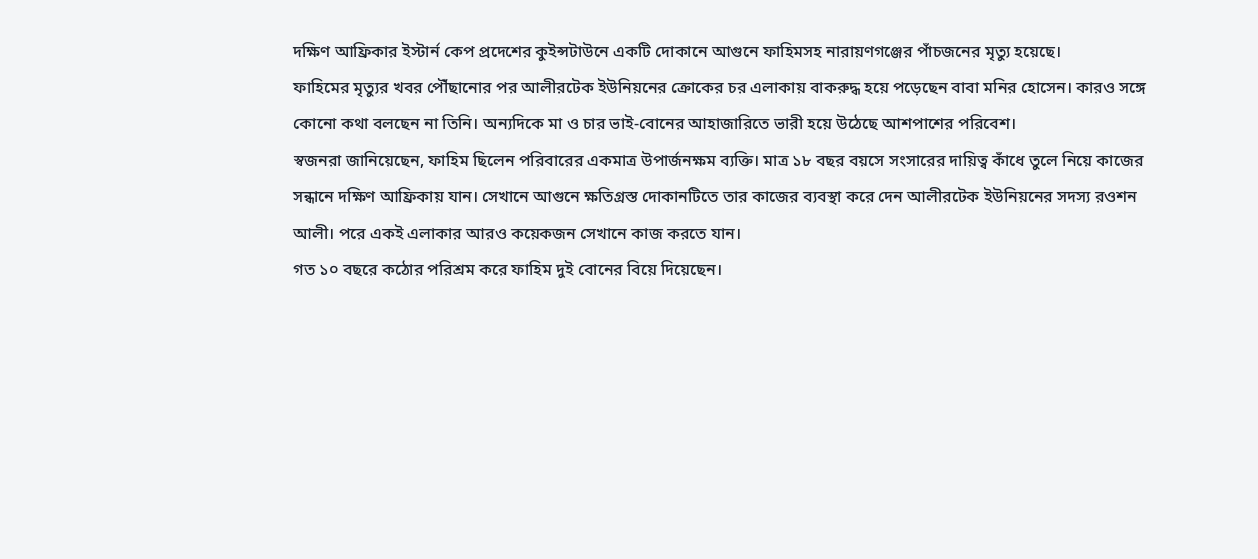দক্ষিণ আফ্রিকার ইস্টার্ন কেপ প্রদেশের কুইন্সটাউনে একটি দোকানে আগুনে ফাহিমসহ নারায়ণগঞ্জের পাঁচজনের মৃত্যু হয়েছে।
ফাহিমের মৃত্যুর খবর পৌঁছানোর পর আলীরটেক ইউনিয়নের ক্রোকের চর এলাকায় বাকরুদ্ধ হয়ে পড়েছেন বাবা মনির হোসেন। কারও সঙ্গে কোনো কথা বলছেন না তিনি। অন্যদিকে মা ও চার ভাই-বোনের আহাজারিতে ভারী হয়ে উঠেছে আশপাশের পরিবেশ।
স্বজনরা জানিয়েছেন, ফাহিম ছিলেন পরিবারের একমাত্র উপার্জনক্ষম ব্যক্তি। মাত্র ১৮ বছর বয়সে সংসারের দায়িত্ব কাঁধে তুলে নিয়ে কাজের সন্ধানে দক্ষিণ আফ্রিকায় যান। সেখানে আগুনে ক্ষতিগ্রস্ত দোকানটিতে তার কাজের ব্যবস্থা করে দেন আলীরটেক ইউনিয়নের সদস্য রওশন আলী। পরে একই এলাকার আরও কয়েকজন সেখানে কাজ করতে যান।
গত ১০ বছরে কঠোর পরিশ্রম করে ফাহিম দুই বোনের বিয়ে দিয়েছেন।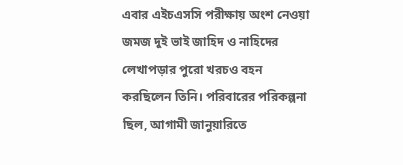এবার এইচএসসি পরীক্ষায় অংশ নেওয়া জমজ দুই ভাই জাহিদ ও নাহিদের লেখাপড়ার পুরো খরচও বহন করছিলেন তিনি। পরিবারের পরিকল্পনা ছিল, আগামী জানুয়ারিতে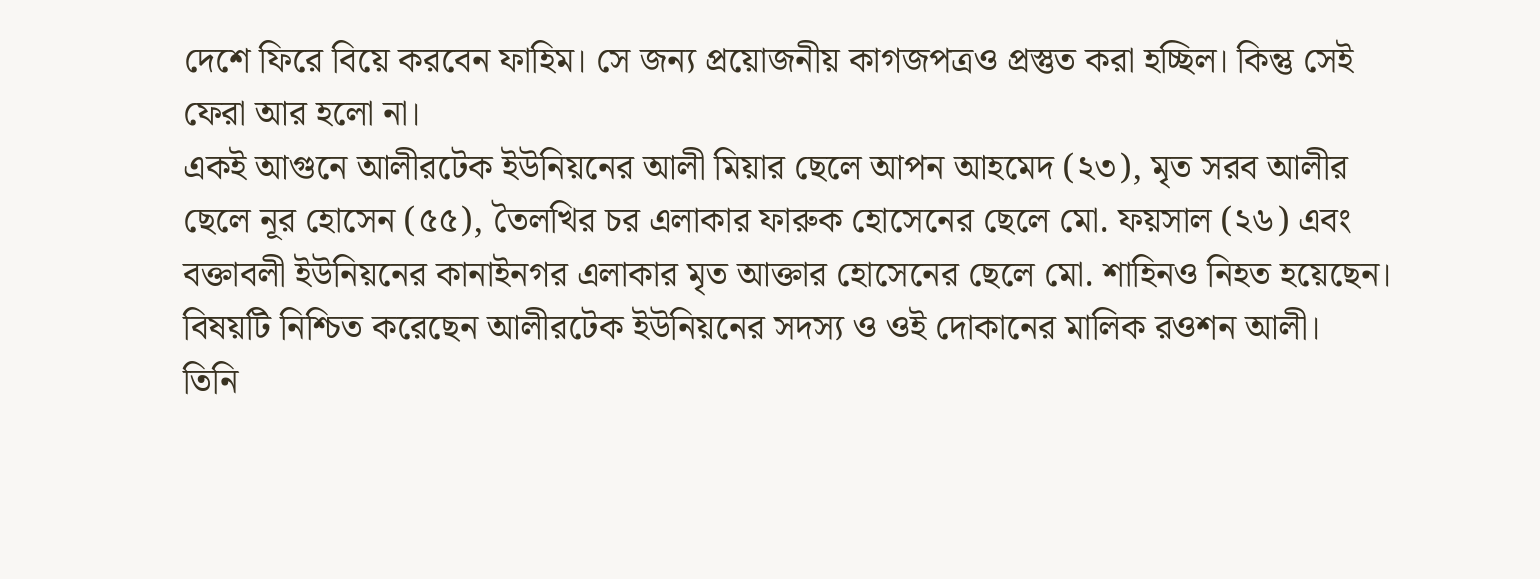দেশে ফিরে বিয়ে করবেন ফাহিম। সে জন্য প্রয়োজনীয় কাগজপত্রও প্রস্তুত করা হচ্ছিল। কিন্তু সেই ফেরা আর হলো না।
একই আগুনে আলীরটেক ইউনিয়নের আলী মিয়ার ছেলে আপন আহমেদ (২৩), মৃত সরব আলীর ছেলে নূর হোসেন (৫৫), তৈলখির চর এলাকার ফারুক হোসেনের ছেলে মো. ফয়সাল (২৬) এবং বক্তাবলী ইউনিয়নের কানাইনগর এলাকার মৃত আক্তার হোসেনের ছেলে মো. শাহিনও নিহত হয়েছেন।
বিষয়টি নিশ্চিত করেছেন আলীরটেক ইউনিয়নের সদস্য ও ওই দোকানের মালিক রওশন আলী।
তিনি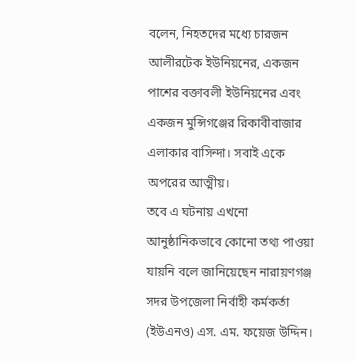বলেন, নিহতদের মধ্যে চারজন আলীরটেক ইউনিয়নের, একজন পাশের বক্তাবলী ইউনিয়নের এবং একজন মুন্সিগঞ্জের রিকাবীবাজার এলাকার বাসিন্দা। সবাই একে অপরের আত্মীয়।
তবে এ ঘটনায় এখনো আনুষ্ঠানিকভাবে কোনো তথ্য পাওয়া যায়নি বলে জানিয়েছেন নারায়ণগঞ্জ সদর উপজেলা নির্বাহী কর্মকর্তা (ইউএনও) এস. এম. ফয়েজ উদ্দিন।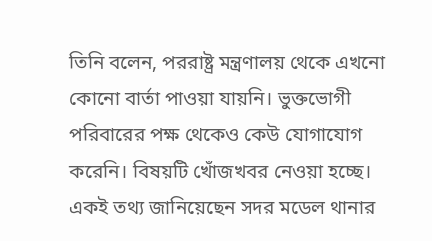তিনি বলেন, পররাষ্ট্র মন্ত্রণালয় থেকে এখনো কোনো বার্তা পাওয়া যায়নি। ভুক্তভোগী পরিবারের পক্ষ থেকেও কেউ যোগাযোগ করেনি। বিষয়টি খোঁজখবর নেওয়া হচ্ছে।
একই তথ্য জানিয়েছেন সদর মডেল থানার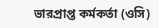ভারপ্রাপ্ত কর্মকর্তা (ওসি)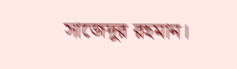সাজেদুর রহমান।